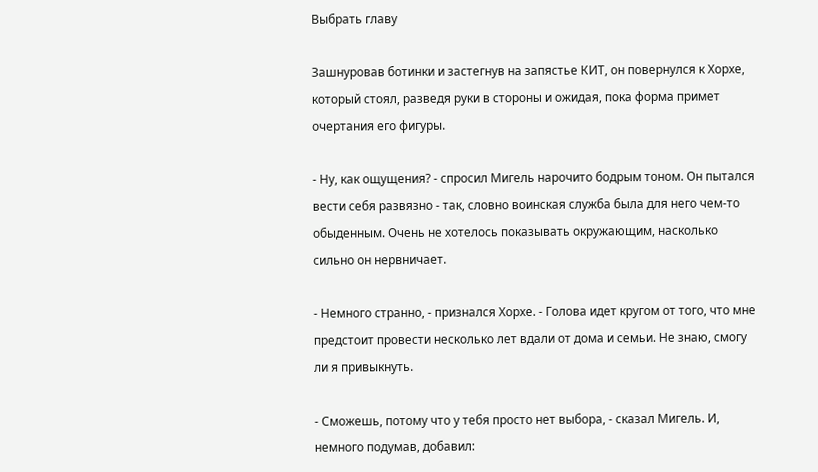Выбрать главу

Зашнуровав ботинки и застегнув на запястье КИТ, он повернулся к Хорхе, который стоял, разведя руки в стороны и ожидая, пока форма примет очертания его фигуры.

- Ну, как ощущения? - спросил Мигель нарочито бодрым тоном. Он пытался вести себя развязно - так, словно воинская служба была для него чем-то обыденным. Очень не хотелось показывать окружающим, насколько сильно он нервничает.

- Немного странно, - признался Хорхе. - Голова идет кругом от того, что мне предстоит провести несколько лет вдали от дома и семьи. Не знаю, смогу ли я привыкнуть.

- Сможешь, потому что у тебя просто нет выбора, - сказал Мигель. И, немного подумав, добавил: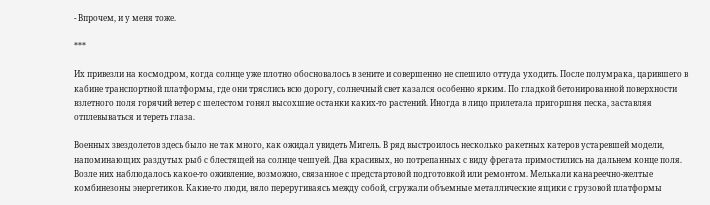- Впрочем, и у меня тоже.

***

Их привезли на космодром, когда солнце уже плотно обосновалось в зените и совершенно не спешило оттуда уходить. После полумрака, царившего в кабине транспортной платформы, где они тряслись всю дорогу, солнечный свет казался особенно ярким. По гладкой бетонированной поверхности взлетного поля горячий ветер с шелестом гонял высохшие останки каких-то растений. Иногда в лицо прилетала пригоршня песка, заставляя отплевываться и тереть глаза.

Военных звездолетов здесь было не так много, как ожидал увидеть Мигель. В ряд выстроилось несколько ракетных катеров устаревшей модели, напоминающих раздутых рыб с блестящей на солнце чешуей. Два красивых, но потрепанных с виду фрегата примостились на дальнем конце поля. Возле них наблюдалось какое-то оживление, возможно, связанное с предстартовой подготовкой или ремонтом. Мелькали канареечно-желтые комбинезоны энергетиков. Какие-то люди, вяло переругиваясь между собой, сгружали объемные металлические ящики с грузовой платформы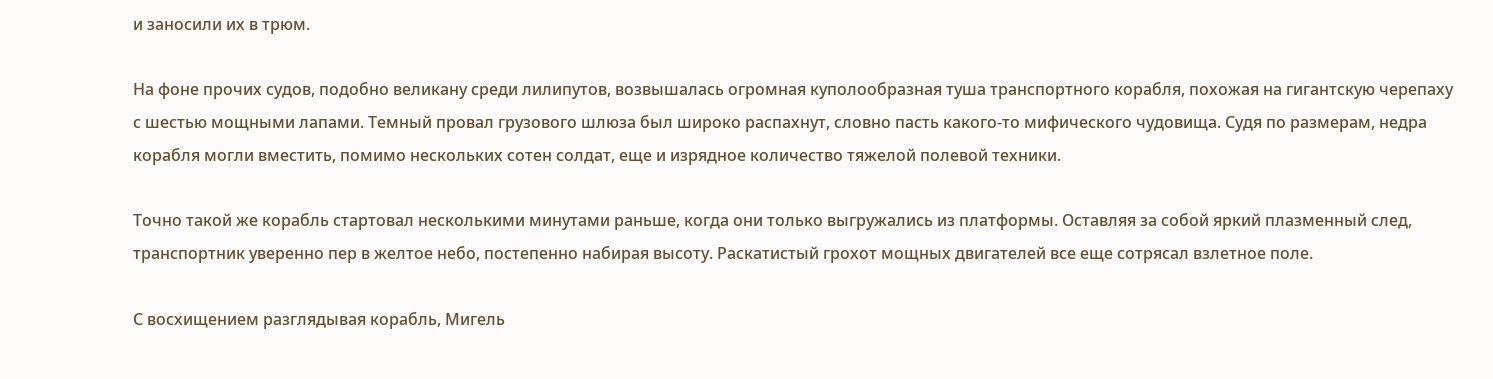и заносили их в трюм.

На фоне прочих судов, подобно великану среди лилипутов, возвышалась огромная куполообразная туша транспортного корабля, похожая на гигантскую черепаху с шестью мощными лапами. Темный провал грузового шлюза был широко распахнут, словно пасть какого-то мифического чудовища. Судя по размерам, недра корабля могли вместить, помимо нескольких сотен солдат, еще и изрядное количество тяжелой полевой техники.

Точно такой же корабль стартовал несколькими минутами раньше, когда они только выгружались из платформы. Оставляя за собой яркий плазменный след, транспортник уверенно пер в желтое небо, постепенно набирая высоту. Раскатистый грохот мощных двигателей все еще сотрясал взлетное поле.

С восхищением разглядывая корабль, Мигель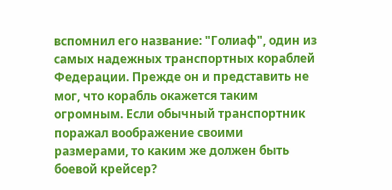вспомнил его название: "Голиаф", один из самых надежных транспортных кораблей Федерации. Прежде он и представить не мог, что корабль окажется таким огромным. Если обычный транспортник поражал воображение своими размерами, то каким же должен быть боевой крейсер?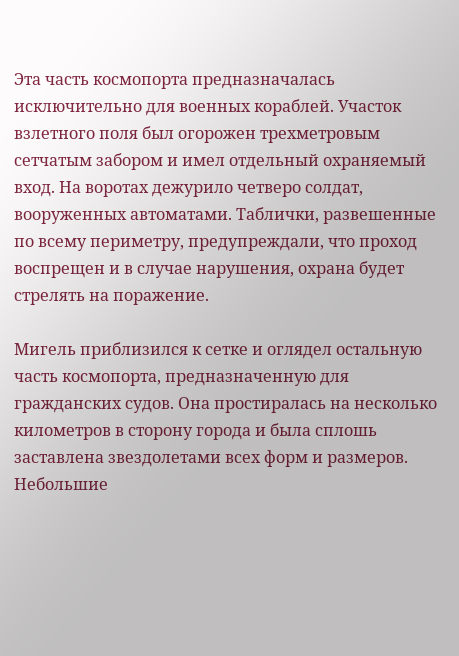Эта часть космопорта предназначалась исключительно для военных кораблей. Участок взлетного поля был огорожен трехметровым сетчатым забором и имел отдельный охраняемый вход. На воротах дежурило четверо солдат, вооруженных автоматами. Таблички, развешенные по всему периметру, предупреждали, что проход воспрещен и в случае нарушения, охрана будет стрелять на поражение.

Мигель приблизился к сетке и оглядел остальную часть космопорта, предназначенную для гражданских судов. Она простиралась на несколько километров в сторону города и была сплошь заставлена звездолетами всех форм и размеров. Небольшие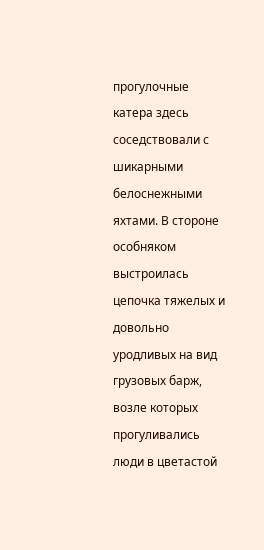прогулочные катера здесь соседствовали с шикарными белоснежными яхтами. В стороне особняком выстроилась цепочка тяжелых и довольно уродливых на вид грузовых барж, возле которых прогуливались люди в цветастой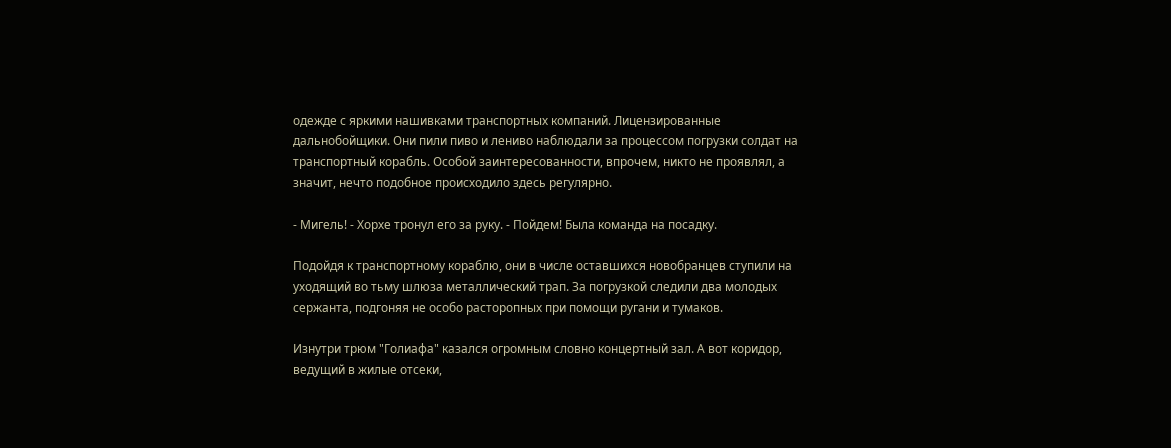одежде с яркими нашивками транспортных компаний. Лицензированные дальнобойщики. Они пили пиво и лениво наблюдали за процессом погрузки солдат на транспортный корабль. Особой заинтересованности, впрочем, никто не проявлял, а значит, нечто подобное происходило здесь регулярно.

- Мигель! - Хорхе тронул его за руку. - Пойдем! Была команда на посадку.

Подойдя к транспортному кораблю, они в числе оставшихся новобранцев ступили на уходящий во тьму шлюза металлический трап. За погрузкой следили два молодых сержанта, подгоняя не особо расторопных при помощи ругани и тумаков.

Изнутри трюм "Голиафа" казался огромным словно концертный зал. А вот коридор, ведущий в жилые отсеки,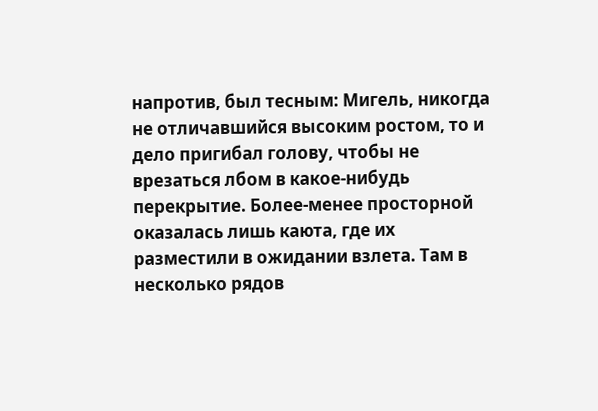напротив, был тесным: Мигель, никогда не отличавшийся высоким ростом, то и дело пригибал голову, чтобы не врезаться лбом в какое-нибудь перекрытие. Более-менее просторной оказалась лишь каюта, где их разместили в ожидании взлета. Там в несколько рядов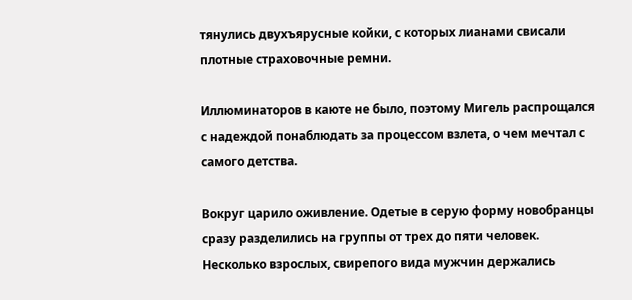тянулись двухъярусные койки, с которых лианами свисали плотные страховочные ремни.

Иллюминаторов в каюте не было, поэтому Мигель распрощался с надеждой понаблюдать за процессом взлета, о чем мечтал с самого детства.

Вокруг царило оживление. Одетые в серую форму новобранцы сразу разделились на группы от трех до пяти человек. Несколько взрослых, свирепого вида мужчин держались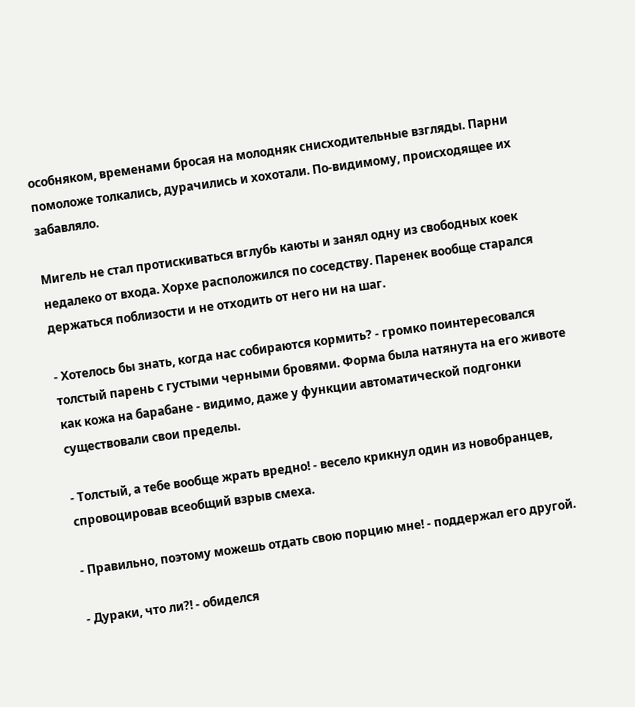особняком, временами бросая на молодняк снисходительные взгляды. Парни помоложе толкались, дурачились и хохотали. По-видимому, происходящее их забавляло.

Мигель не стал протискиваться вглубь каюты и занял одну из свободных коек недалеко от входа. Хорхе расположился по соседству. Паренек вообще старался держаться поблизости и не отходить от него ни на шаг.

- Хотелось бы знать, когда нас собираются кормить? - громко поинтересовался толстый парень с густыми черными бровями. Форма была натянута на его животе как кожа на барабане - видимо, даже у функции автоматической подгонки существовали свои пределы.

- Толстый, а тебе вообще жрать вредно! - весело крикнул один из новобранцев, спровоцировав всеобщий взрыв смеха.

- Правильно, поэтому можешь отдать свою порцию мне! - поддержал его другой.

- Дураки, что ли?! - обиделся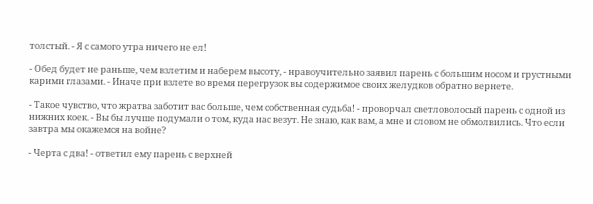толстый. - Я с самого утра ничего не ел!

- Обед будет не раньше, чем взлетим и наберем высоту, - нравоучительно заявил парень с большим носом и грустными карими глазами. - Иначе при взлете во время перегрузок вы содержимое своих желудков обратно вернете.

- Такое чувство, что жратва заботит вас больше, чем собственная судьба! - проворчал светловолосый парень с одной из нижних коек. - Вы бы лучше подумали о том, куда нас везут. Не знаю, как вам, а мне и словом не обмолвились. Что если завтра мы окажемся на войне?

- Черта с два! - ответил ему парень с верхней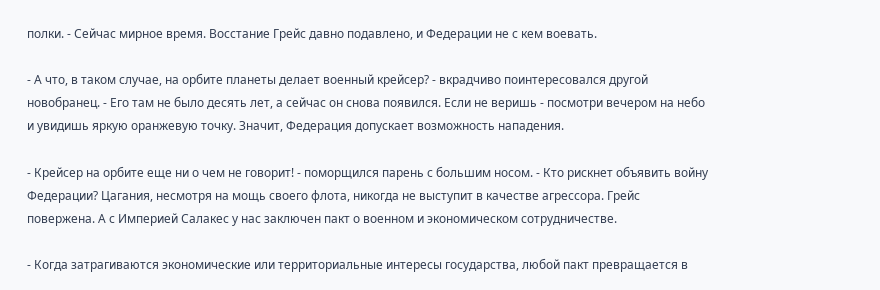полки. - Сейчас мирное время. Восстание Грейс давно подавлено, и Федерации не с кем воевать.

- А что, в таком случае, на орбите планеты делает военный крейсер? - вкрадчиво поинтересовался другой новобранец. - Его там не было десять лет, а сейчас он снова появился. Если не веришь - посмотри вечером на небо и увидишь яркую оранжевую точку. Значит, Федерация допускает возможность нападения.

- Крейсер на орбите еще ни о чем не говорит! - поморщился парень с большим носом. - Кто рискнет объявить войну Федерации? Цагания, несмотря на мощь своего флота, никогда не выступит в качестве агрессора. Грейс повержена. А с Империей Салакес у нас заключен пакт о военном и экономическом сотрудничестве.

- Когда затрагиваются экономические или территориальные интересы государства, любой пакт превращается в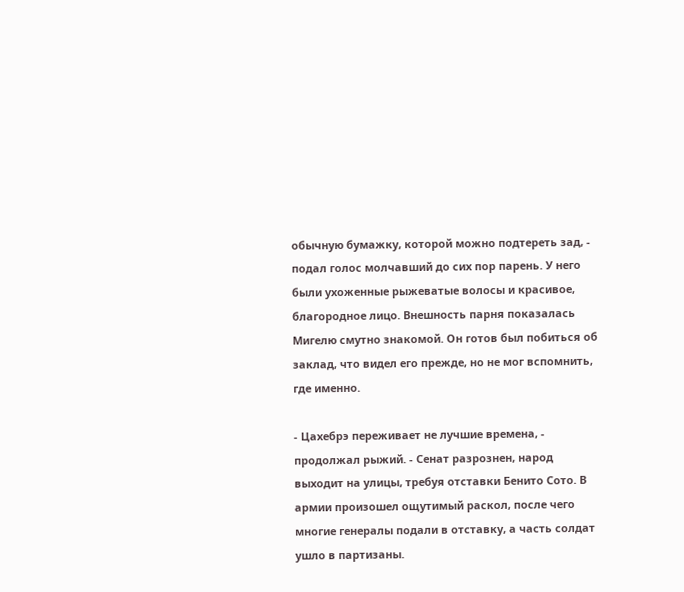обычную бумажку, которой можно подтереть зад, - подал голос молчавший до сих пор парень. У него были ухоженные рыжеватые волосы и красивое, благородное лицо. Внешность парня показалась Мигелю смутно знакомой. Он готов был побиться об заклад, что видел его прежде, но не мог вспомнить, где именно.

- Цахебрэ переживает не лучшие времена, - продолжал рыжий. - Сенат разрознен, народ выходит на улицы, требуя отставки Бенито Сото. В армии произошел ощутимый раскол, после чего многие генералы подали в отставку, а часть солдат ушло в партизаны.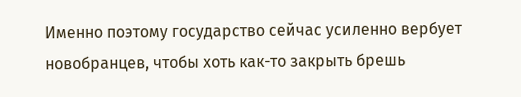Именно поэтому государство сейчас усиленно вербует новобранцев, чтобы хоть как-то закрыть брешь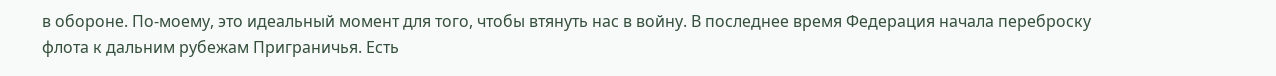в обороне. По-моему, это идеальный момент для того, чтобы втянуть нас в войну. В последнее время Федерация начала переброску флота к дальним рубежам Приграничья. Есть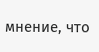мнение, что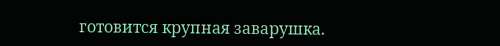готовится крупная заварушка.